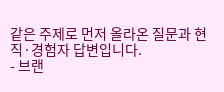같은 주제로 먼저 올라온 질문과 현직·경험자 답변입니다.
- 브랜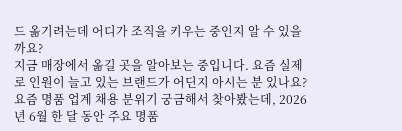드 옮기려는데 어디가 조직을 키우는 중인지 알 수 있을까요?
지금 매장에서 옮길 곳을 알아보는 중입니다. 요즘 실제로 인원이 늘고 있는 브랜드가 어딘지 아시는 분 있나요?
요즘 명품 업계 채용 분위기 궁금해서 찾아봤는데, 2026년 6월 한 달 동안 주요 명품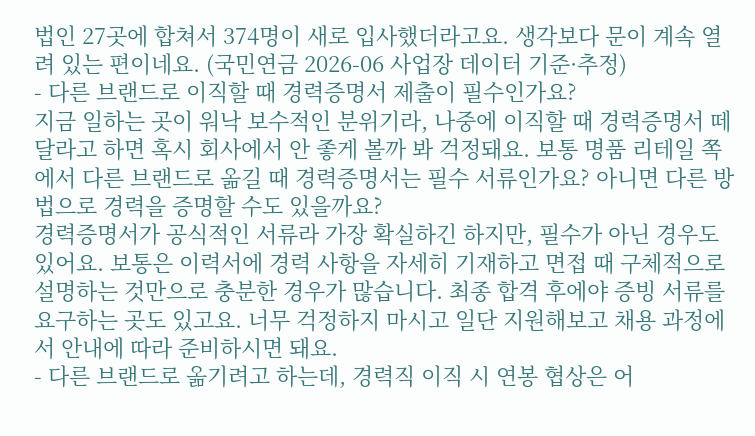법인 27곳에 합쳐서 374명이 새로 입사했더라고요. 생각보다 문이 계속 열려 있는 편이네요. (국민연금 2026-06 사업장 데이터 기준·추정)
- 다른 브랜드로 이직할 때 경력증명서 제출이 필수인가요?
지금 일하는 곳이 워낙 보수적인 분위기라, 나중에 이직할 때 경력증명서 떼달라고 하면 혹시 회사에서 안 좋게 볼까 봐 걱정돼요. 보통 명품 리테일 쪽에서 다른 브랜드로 옮길 때 경력증명서는 필수 서류인가요? 아니면 다른 방법으로 경력을 증명할 수도 있을까요?
경력증명서가 공식적인 서류라 가장 확실하긴 하지만, 필수가 아닌 경우도 있어요. 보통은 이력서에 경력 사항을 자세히 기재하고 면접 때 구체적으로 설명하는 것만으로 충분한 경우가 많습니다. 최종 합격 후에야 증빙 서류를 요구하는 곳도 있고요. 너무 걱정하지 마시고 일단 지원해보고 채용 과정에서 안내에 따라 준비하시면 돼요.
- 다른 브랜드로 옮기려고 하는데, 경력직 이직 시 연봉 협상은 어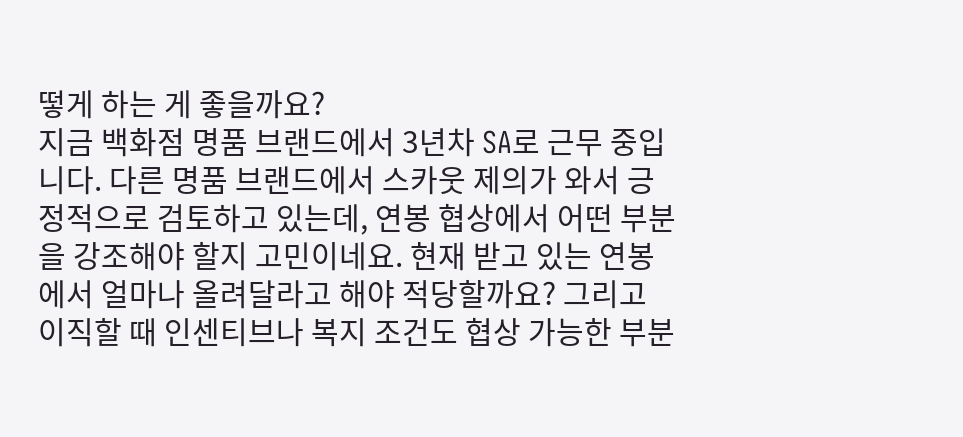떻게 하는 게 좋을까요?
지금 백화점 명품 브랜드에서 3년차 SA로 근무 중입니다. 다른 명품 브랜드에서 스카웃 제의가 와서 긍정적으로 검토하고 있는데, 연봉 협상에서 어떤 부분을 강조해야 할지 고민이네요. 현재 받고 있는 연봉에서 얼마나 올려달라고 해야 적당할까요? 그리고 이직할 때 인센티브나 복지 조건도 협상 가능한 부분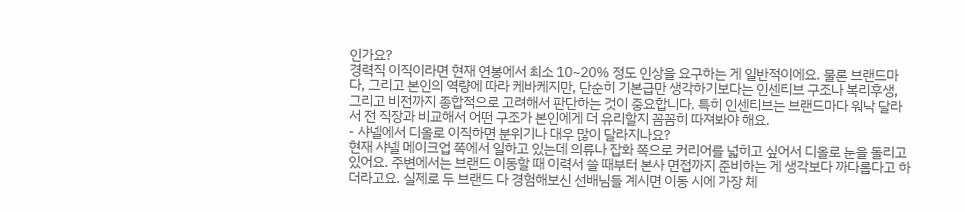인가요?
경력직 이직이라면 현재 연봉에서 최소 10~20% 정도 인상을 요구하는 게 일반적이에요. 물론 브랜드마다, 그리고 본인의 역량에 따라 케바케지만, 단순히 기본급만 생각하기보다는 인센티브 구조나 복리후생, 그리고 비전까지 종합적으로 고려해서 판단하는 것이 중요합니다. 특히 인센티브는 브랜드마다 워낙 달라서 전 직장과 비교해서 어떤 구조가 본인에게 더 유리할지 꼼꼼히 따져봐야 해요.
- 샤넬에서 디올로 이직하면 분위기나 대우 많이 달라지나요?
현재 샤넬 메이크업 쪽에서 일하고 있는데 의류나 잡화 쪽으로 커리어를 넓히고 싶어서 디올로 눈을 돌리고 있어요. 주변에서는 브랜드 이동할 때 이력서 쓸 때부터 본사 면접까지 준비하는 게 생각보다 까다롭다고 하더라고요. 실제로 두 브랜드 다 경험해보신 선배님들 계시면 이동 시에 가장 체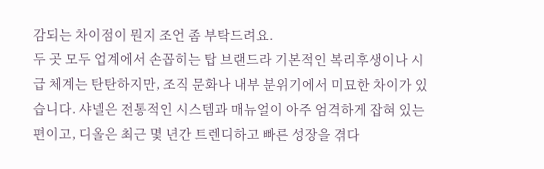감되는 차이점이 뭔지 조언 좀 부탁드려요.
두 곳 모두 업계에서 손꼽히는 탑 브랜드라 기본적인 복리후생이나 시급 체계는 탄탄하지만, 조직 문화나 내부 분위기에서 미묘한 차이가 있습니다. 샤넬은 전통적인 시스템과 매뉴얼이 아주 엄격하게 잡혀 있는 편이고, 디올은 최근 몇 년간 트렌디하고 빠른 성장을 겪다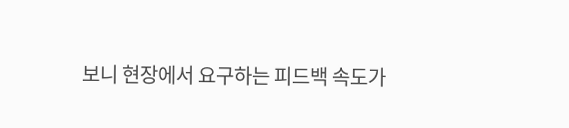보니 현장에서 요구하는 피드백 속도가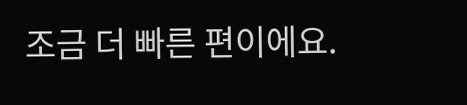조금 더 빠른 편이에요.